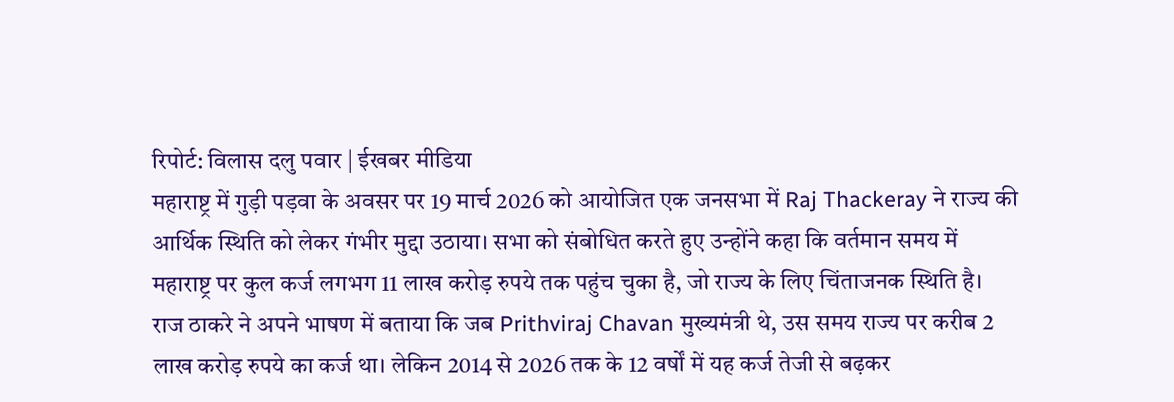रिपोर्ट: विलास दलु पवार | ईखबर मीडिया
महाराष्ट्र में गुड़ी पड़वा के अवसर पर 19 मार्च 2026 को आयोजित एक जनसभा में Raj Thackeray ने राज्य की आर्थिक स्थिति को लेकर गंभीर मुद्दा उठाया। सभा को संबोधित करते हुए उन्होंने कहा कि वर्तमान समय में महाराष्ट्र पर कुल कर्ज लगभग 11 लाख करोड़ रुपये तक पहुंच चुका है, जो राज्य के लिए चिंताजनक स्थिति है।
राज ठाकरे ने अपने भाषण में बताया कि जब Prithviraj Chavan मुख्यमंत्री थे, उस समय राज्य पर करीब 2 लाख करोड़ रुपये का कर्ज था। लेकिन 2014 से 2026 तक के 12 वर्षों में यह कर्ज तेजी से बढ़कर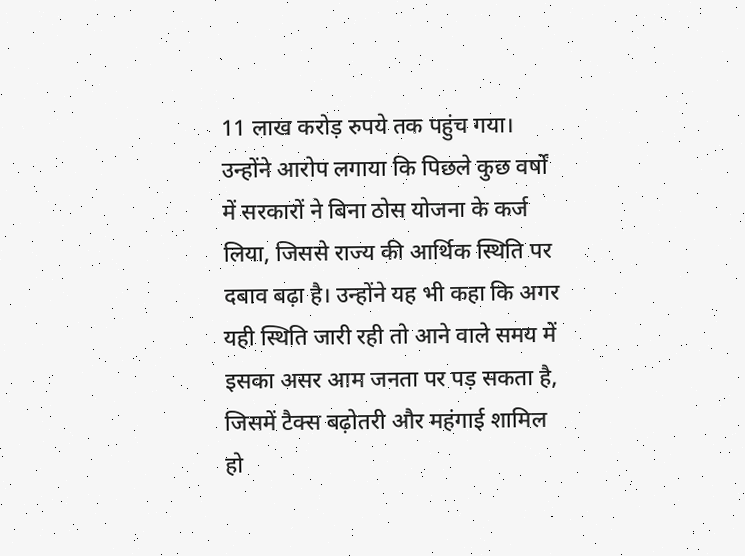11 लाख करोड़ रुपये तक पहुंच गया।
उन्होंने आरोप लगाया कि पिछले कुछ वर्षों में सरकारों ने बिना ठोस योजना के कर्ज लिया, जिससे राज्य की आर्थिक स्थिति पर दबाव बढ़ा है। उन्होंने यह भी कहा कि अगर यही स्थिति जारी रही तो आने वाले समय में इसका असर आम जनता पर पड़ सकता है, जिसमें टैक्स बढ़ोतरी और महंगाई शामिल हो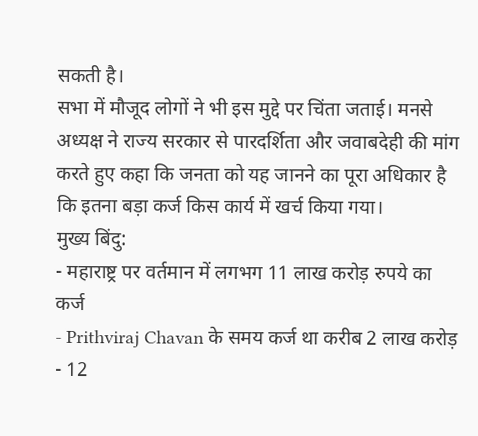सकती है।
सभा में मौजूद लोगों ने भी इस मुद्दे पर चिंता जताई। मनसे अध्यक्ष ने राज्य सरकार से पारदर्शिता और जवाबदेही की मांग करते हुए कहा कि जनता को यह जानने का पूरा अधिकार है कि इतना बड़ा कर्ज किस कार्य में खर्च किया गया।
मुख्य बिंदु:
- महाराष्ट्र पर वर्तमान में लगभग 11 लाख करोड़ रुपये का कर्ज
- Prithviraj Chavan के समय कर्ज था करीब 2 लाख करोड़
- 12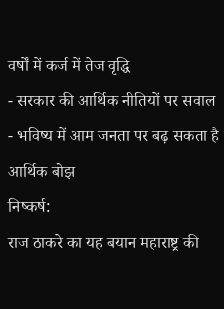वर्षों में कर्ज में तेज वृद्धि
- सरकार की आर्थिक नीतियों पर सवाल
- भविष्य में आम जनता पर बढ़ सकता है आर्थिक बोझ
निष्कर्ष:
राज ठाकरे का यह बयान महाराष्ट्र की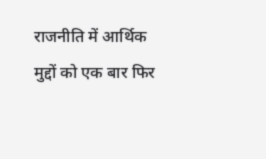राजनीति में आर्थिक मुद्दों को एक बार फिर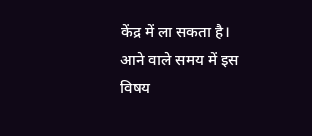केंद्र में ला सकता है। आने वाले समय में इस विषय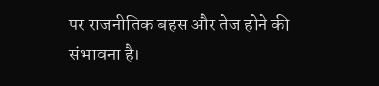पर राजनीतिक बहस और तेज होने की संभावना है।